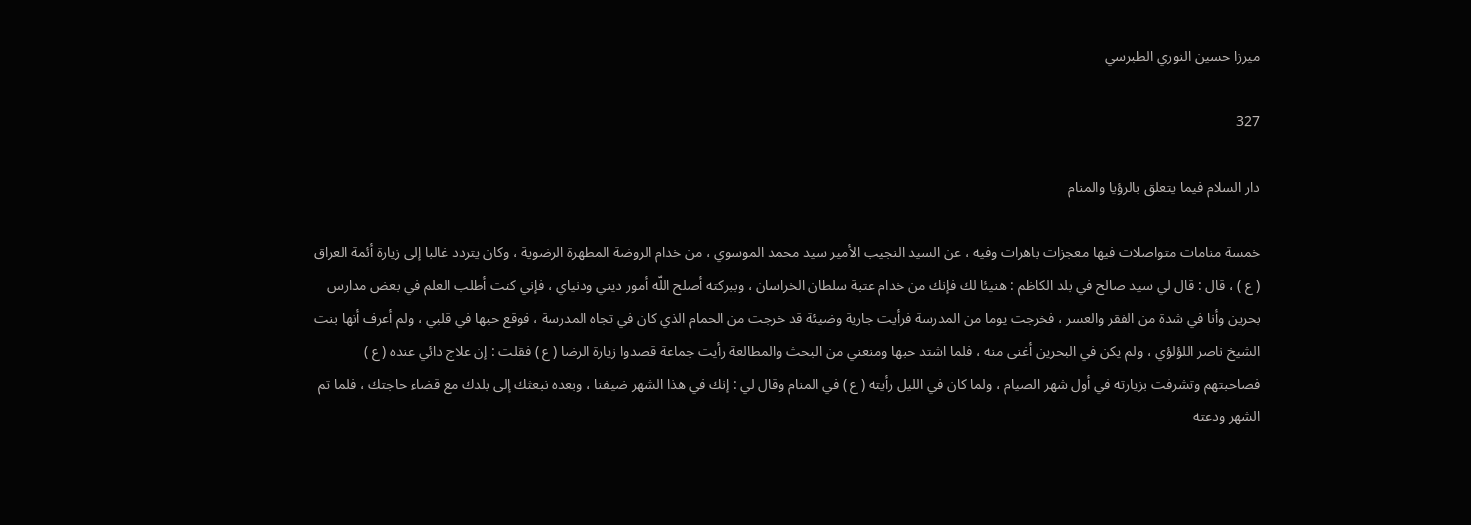ميرزا حسين النوري الطبرسي

327

دار السلام فيما يتعلق بالرؤيا والمنام

خمسة منامات متواصلات فيها معجزات باهرات وفيه ، عن السيد النجيب الأمير سيد محمد الموسوي ، من خدام الروضة المطهرة الرضوية ، وكان يتردد غالبا إلى زيارة أئمة العراق ( ع ) ، قال : قال لي سيد صالح في بلد الكاظم : هنيئا لك فإنك من خدام عتبة سلطان الخراسان ، وببركته أصلح اللّه أمور ديني ودنياي ، فإني كنت أطلب العلم في بعض مدارس بحرين وأنا في شدة من الفقر والعسر ، فخرجت يوما من المدرسة فرأيت جارية وضيئة قد خرجت من الحمام الذي كان في تجاه المدرسة ، فوقع حبها في قلبي ، ولم أعرف أنها بنت الشيخ ناصر اللؤلؤي ، ولم يكن في البحرين أغنى منه ، فلما اشتد حبها ومنعني من البحث والمطالعة رأيت جماعة قصدوا زيارة الرضا ( ع ) فقلت : إن علاج دائي عنده ( ع ) فصاحبتهم وتشرفت بزيارته في أول شهر الصيام ، ولما كان في الليل رأيته ( ع ) في المنام وقال لي : إنك في هذا الشهر ضيفنا ، وبعده نبعثك إلى بلدك مع قضاء حاجتك ، فلما تم الشهر ودعته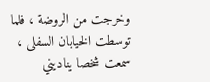وخرجت من الروضة ، فلما توسطت الخيابان السفلى ، سمعت شخصا يناديني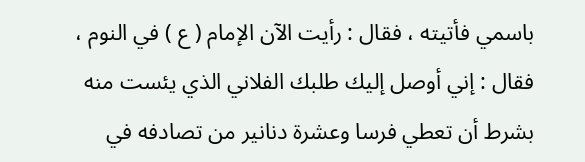باسمي فأتيته ، فقال : رأيت الآن الإمام ( ع ) في النوم ، فقال : إني أوصل إليك طلبك الفلاني الذي يئست منه بشرط أن تعطي فرسا وعشرة دنانير من تصادفه في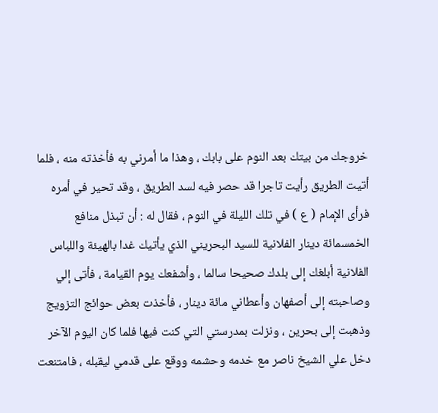خروجك من بيتك بعد النوم على بابك ، وهذا ما أمرني به فأخذته منه ، فلما أتيت الطريق رأيت تاجرا قد حصر فيه لسد الطريق ، وقد تحير في أمره فرأى الإمام ( ع ) في تلك الليلة في النوم ، فقال له : أن تبذل منافع الخمسمائة دينار الفلانية للسيد البحريني الذي يأتيك غدا بالهيئة واللباس الفلانية أبلغك إلى بلدك صحيحا سالما ، وأشفعك يوم القيامة ، فأتى إلي وصاحبته إلى أصفهان وأعطاني مائة دينار ، فأخذت بعض حوائج التزويج وذهبت إلى بحرين ، ونزلت بمدرستي التي كنت فيها فلما كان اليوم الآخر دخل علي الشيخ ناصر مع خدمه وحشمه ووقع على قدمي ليقبله ، فامتنعت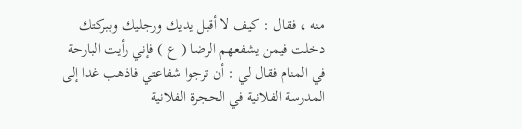منه ، فقال : كيف لا أقبل يديك ورجليك وببركتك دخلت فيمن يشفعهم الرضا ( ع ) فإني رأيت البارحة في المنام فقال لي : أن ترجوا شفاعتي فاذهب غدا إلى المدرسة الفلانية في الحجرة الفلانية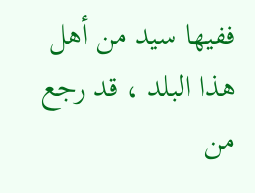ففيها سيد من أهل هذا البلد ، قد رجع من